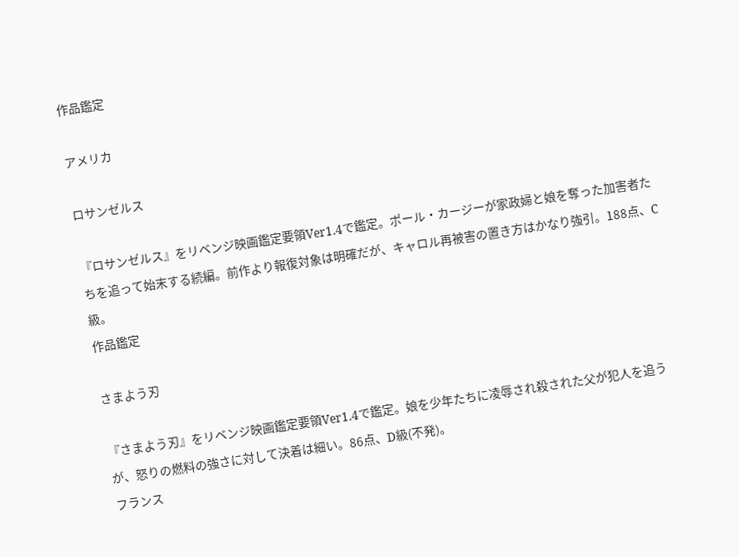作品鑑定

アメリカ

ロサンゼルス

『ロサンゼルス』をリベンジ映画鑑定要領Ver1.4で鑑定。ポール・カージーが家政婦と娘を奪った加害者たちを追って始末する続編。前作より報復対象は明確だが、キャロル再被害の置き方はかなり強引。188点、C級。
作品鑑定

さまよう刃

『さまよう刃』をリベンジ映画鑑定要領Ver1.4で鑑定。娘を少年たちに凌辱され殺された父が犯人を追うが、怒りの燃料の強さに対して決着は細い。86点、D級(不発)。
フランス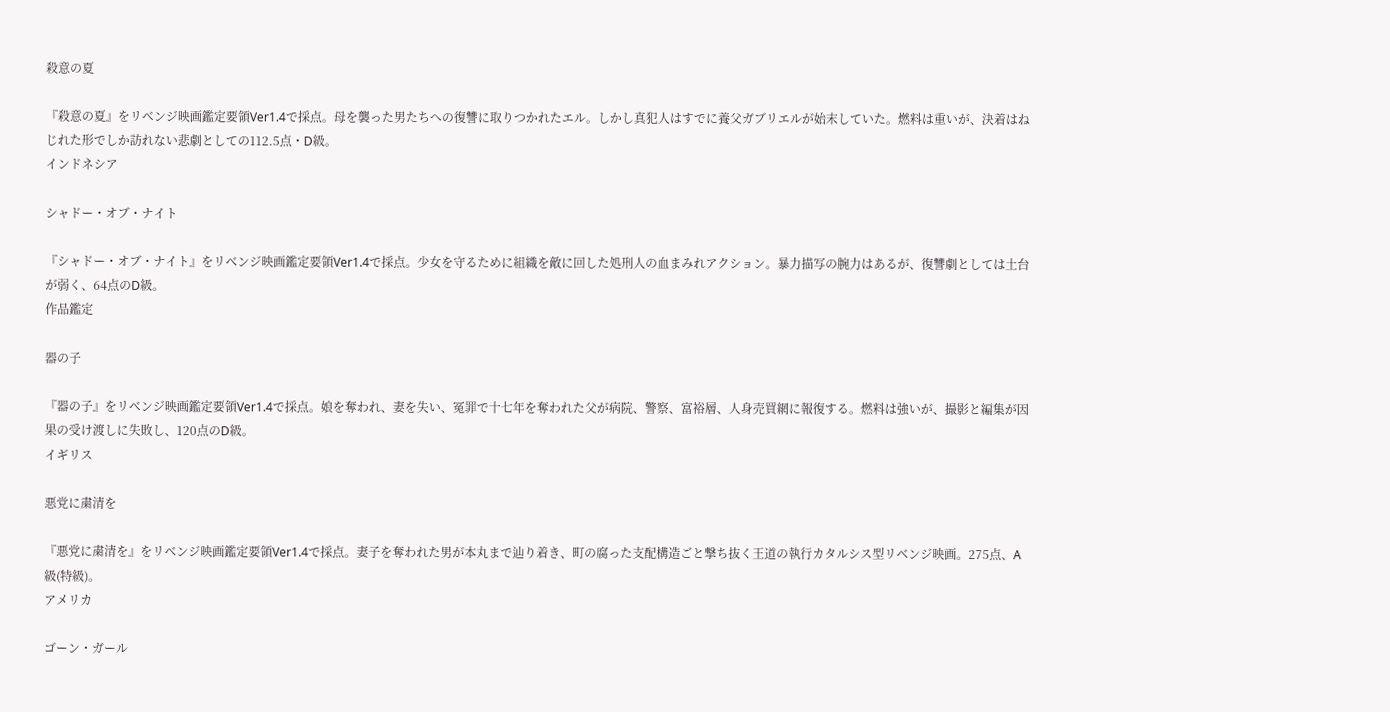殺意の夏

『殺意の夏』をリベンジ映画鑑定要領Ver1.4で採点。母を襲った男たちへの復讐に取りつかれたエル。しかし真犯人はすでに養父ガブリエルが始末していた。燃料は重いが、決着はねじれた形でしか訪れない悲劇としての112.5点・D級。
インドネシア

シャドー・オブ・ナイト

『シャドー・オブ・ナイト』をリベンジ映画鑑定要領Ver1.4で採点。少女を守るために組織を敵に回した処刑人の血まみれアクション。暴力描写の腕力はあるが、復讐劇としては土台が弱く、64点のD級。
作品鑑定

器の子

『器の子』をリベンジ映画鑑定要領Ver1.4で採点。娘を奪われ、妻を失い、冤罪で十七年を奪われた父が病院、警察、富裕層、人身売買網に報復する。燃料は強いが、撮影と編集が因果の受け渡しに失敗し、120点のD級。
イギリス

悪党に粛清を

『悪党に粛清を』をリベンジ映画鑑定要領Ver1.4で採点。妻子を奪われた男が本丸まで辿り着き、町の腐った支配構造ごと撃ち抜く王道の執行カタルシス型リベンジ映画。275点、A級(特級)。
アメリカ

ゴーン・ガール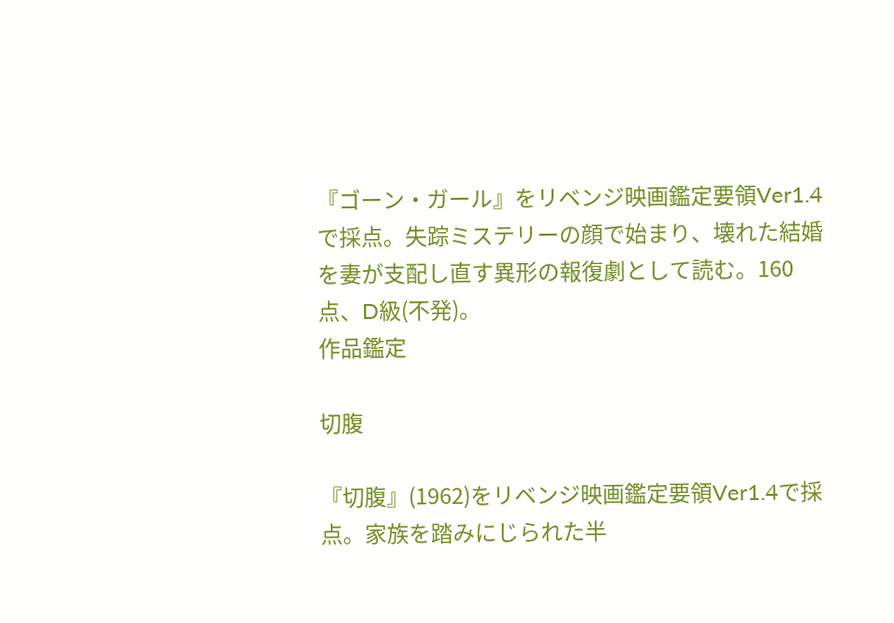『ゴーン・ガール』をリベンジ映画鑑定要領Ver1.4で採点。失踪ミステリーの顔で始まり、壊れた結婚を妻が支配し直す異形の報復劇として読む。160点、D級(不発)。
作品鑑定

切腹

『切腹』(1962)をリベンジ映画鑑定要領Ver1.4で採点。家族を踏みにじられた半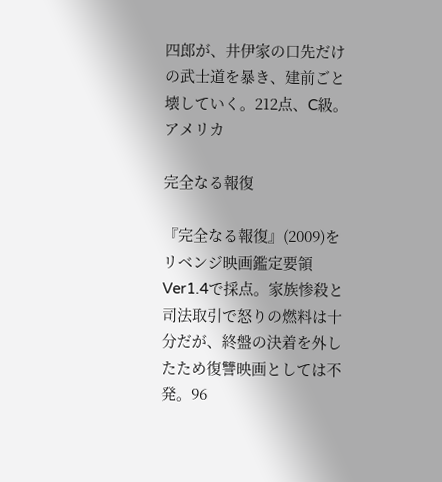四郎が、井伊家の口先だけの武士道を暴き、建前ごと壊していく。212点、C級。
アメリカ

完全なる報復

『完全なる報復』(2009)をリベンジ映画鑑定要領Ver1.4で採点。家族惨殺と司法取引で怒りの燃料は十分だが、終盤の決着を外したため復讐映画としては不発。96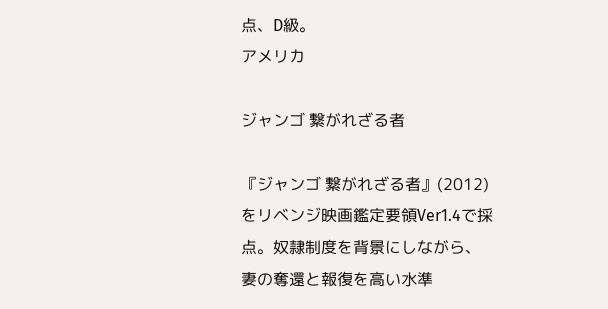点、D級。
アメリカ

ジャンゴ 繋がれざる者

『ジャンゴ 繋がれざる者』(2012)をリベンジ映画鑑定要領Ver1.4で採点。奴隷制度を背景にしながら、妻の奪還と報復を高い水準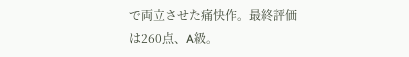で両立させた痛快作。最終評価は260点、A級。